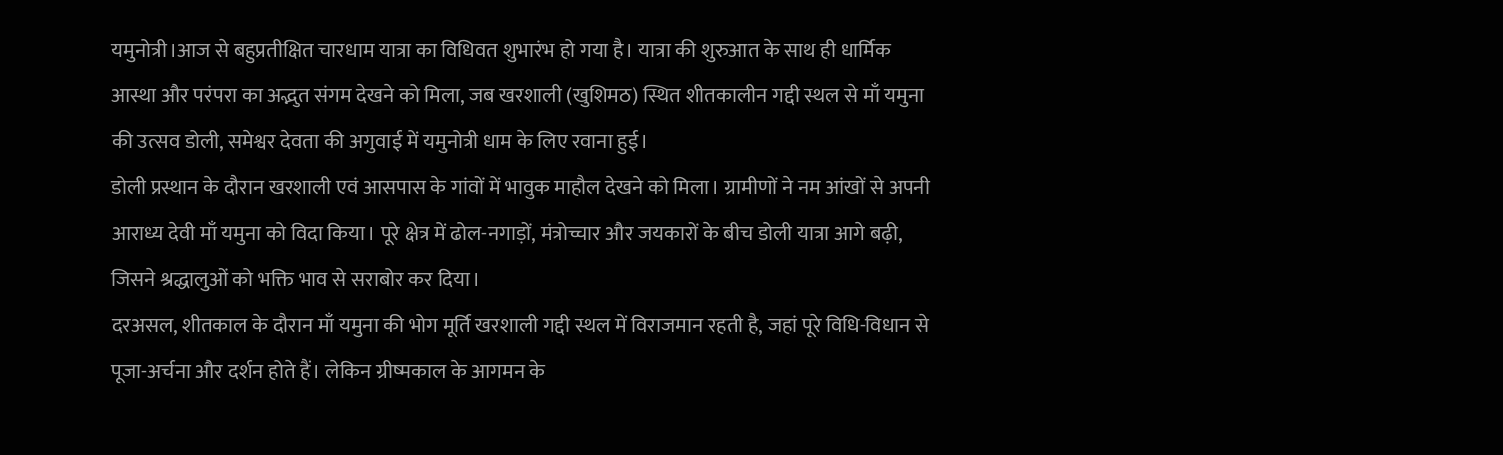यमुनोत्री।आज से बहुप्रतीक्षित चारधाम यात्रा का विधिवत शुभारंभ हो गया है। यात्रा की शुरुआत के साथ ही धार्मिक आस्था और परंपरा का अद्भुत संगम देखने को मिला, जब खरशाली (खुशिमठ) स्थित शीतकालीन गद्दी स्थल से माँ यमुना की उत्सव डोली, समेश्वर देवता की अगुवाई में यमुनोत्री धाम के लिए रवाना हुई।
डोली प्रस्थान के दौरान खरशाली एवं आसपास के गांवों में भावुक माहौल देखने को मिला। ग्रामीणों ने नम आंखों से अपनी आराध्य देवी माँ यमुना को विदा किया। पूरे क्षेत्र में ढोल-नगाड़ों, मंत्रोच्चार और जयकारों के बीच डोली यात्रा आगे बढ़ी, जिसने श्रद्धालुओं को भक्ति भाव से सराबोर कर दिया।
दरअसल, शीतकाल के दौरान माँ यमुना की भोग मूर्ति खरशाली गद्दी स्थल में विराजमान रहती है, जहां पूरे विधि-विधान से पूजा-अर्चना और दर्शन होते हैं। लेकिन ग्रीष्मकाल के आगमन के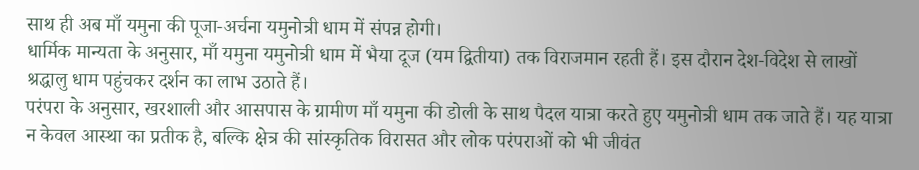साथ ही अब माँ यमुना की पूजा-अर्चना यमुनोत्री धाम में संपन्न होगी।
धार्मिक मान्यता के अनुसार, माँ यमुना यमुनोत्री धाम में भैया दूज (यम द्वितीया) तक विराजमान रहती हैं। इस दौरान देश-विदेश से लाखों श्रद्धालु धाम पहुंचकर दर्शन का लाभ उठाते हैं।
परंपरा के अनुसार, खरशाली और आसपास के ग्रामीण माँ यमुना की डोली के साथ पैदल यात्रा करते हुए यमुनोत्री धाम तक जाते हैं। यह यात्रा न केवल आस्था का प्रतीक है, बल्कि क्षेत्र की सांस्कृतिक विरासत और लोक परंपराओं को भी जीवंत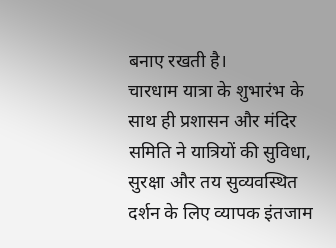बनाए रखती है।
चारधाम यात्रा के शुभारंभ के साथ ही प्रशासन और मंदिर समिति ने यात्रियों की सुविधा, सुरक्षा और तय सुव्यवस्थित दर्शन के लिए व्यापक इंतजाम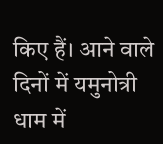किए हैं। आने वाले दिनों में यमुनोत्री धाम में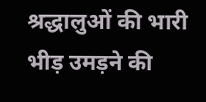श्रद्धालुओं की भारी भीड़ उमड़ने की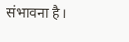संभावना है।